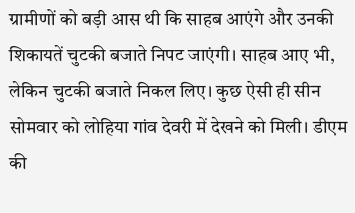ग्रामीणों को बड़ी आस थी कि साहब आएंगे और उनकी शिकायतें चुटकी बजाते निपट जाएंगी। साहब आए भी, लेकिन चुटकी बजाते निकल लिए। कुछ ऐसी ही सीन सोमवार को लोहिया गांव देवरी में देखने को मिली। डीएम की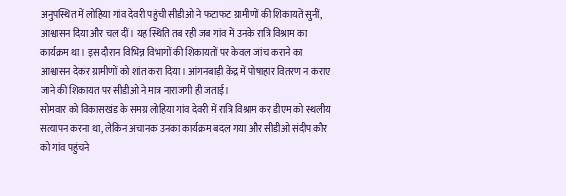अनुपस्थित में लोहिया गांव देवरी पहुंची सीडीओ ने फटाफट ग्रामीणों की शिकायतें सुनीं, आश्वासन दिया और चल दीं। यह स्थिति तब रही जब गांव में उनके रात्रि विश्राम का कार्यक्रम था। इस दौरान विभिन्न विभागों की शिकायतों पर केवल जांच कराने का आश्वासन देकर ग्रामीणों को शांत करा दिया। आंगनबाड़ी केंद्र में पोषाहार वितरण न कराए जाने की शिकायत पर सीडीओ ने मात्र नाराजगी ही जताई।
सोमवार को विकासखंड के समग्र लोहिया गांव देवरी में रात्रि विश्राम कर डीएम को स्थलीय सत्यापन करना था, लेकिन अचानक उनका कार्यक्रम बदल गया और सीडीओ संदीप कौर को गांव पहुंचने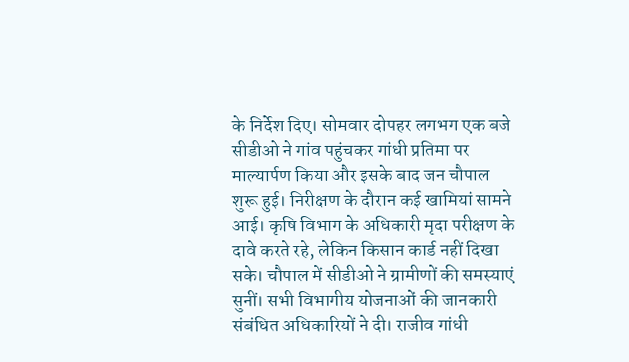के निर्देश दिए। सोमवार दोपहर लगभग एक बजे सीडीओ ने गांव पहुंचकर गांधी प्रतिमा पर माल्यार्पण किया और इसके बाद जन चौपाल शुरू हुई। निरीक्षण के दौरान कई खामियां सामने आई। कृषि विभाग के अधिकारी मृदा परीक्षण के दावे करते रहे, लेकिन किसान कार्ड नहीं दिखा सके। चौपाल में सीडीओ ने ग्रामीणों की समस्याएं सुनीं। सभी विभागीय योजनाओं की जानकारी संबंधित अधिकारियों ने दी। राजीव गांधी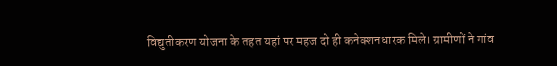विद्युतीकरण योजना के तहत यहां पर महज दो ही कनेक्शनधारक मिले। ग्रामीणों ने गांव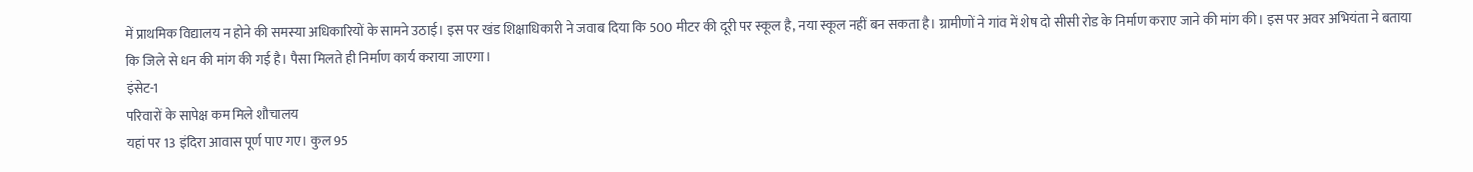में प्राथमिक विद्यालय न होने की समस्या अधिकारियों के सामने उठाई। इस पर खंड शिक्षाधिकारी ने जवाब दिया कि 500 मीटर की दूरी पर स्कूल है, नया स्कूल नहीं बन सकता है। ग्रामीणों ने गांव में शेष दो सीसी रोड के निर्माण कराए जाने की मांग की। इस पर अवर अभियंता ने बताया कि जिले से धन की मांग की गई है। पैसा मिलते ही निर्माण कार्य कराया जाएगा।
इंसेट-1
परिवारों के सापेक्ष कम मिले शौचालय
यहां पर 13 इंदिरा आवास पूर्ण पाए गए। कुल 95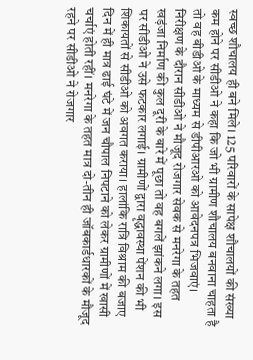स्वच्छ शौचालय ही बने मिले। 125 परिवारों के सापेक्ष शौचालयों की संख्या कम होने पर सीडीओ ने कहा कि जो भी ग्रामीण शौचालय बनवाना चाहता है तो वह बीडीओ के माध्यम से डीपीआरओ को आवेदनपत्र भिजवाएं।
निरीक्षण के दौरान सीडीओ ने मौजूद रोजगार सेवक से मनरेगा के तहत खड़ंजा निर्माण की कुल दूरी के बारे में पूछा तो वह बगलें झांकने लगा। इस पर सीडीओ ने उसे फटकार लगाई। ग्रामीणों द्वारा वृद्धावस्था पेंशन की भी शिकायतों से सीडीओ को अवगत कराया। हालांकि रात्रि विश्राम की बजाए दिन में ही मात्र ढाई घंटे में जन चौपाल निपटाने को लेकर ग्रामीणों में खासी चर्चाएं होती रहीं। मनरेगा के तहत मात्र दो-तीन ही जॉबकार्डधारकों के मौजूद रहने पर सीडीओ ने रोजगार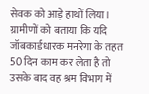सेवक को आड़े हाथों लिया। ग्रामीणों को बताया कि यदि जॉबकार्डधारक मनरेगा के तहत 50 दिन काम कर लेता है तो उसके बाद वह श्रम विभाग में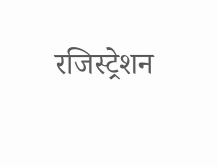रजिस्ट्रेशन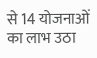से 14 योजनाओं का लाभ उठा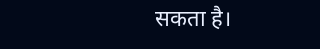सकता है।